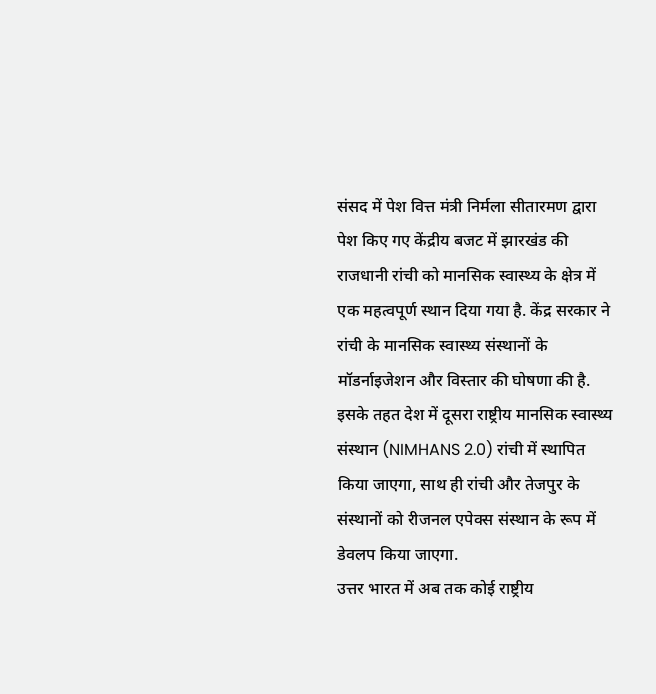संसद में पेश वित्त मंत्री निर्मला सीतारमण द्वारा पेश किए गए केंद्रीय बजट में झारखंड की राजधानी रांची को मानसिक स्वास्थ्य के क्षेत्र में एक महत्वपूर्ण स्थान दिया गया है. केंद्र सरकार ने रांची के मानसिक स्वास्थ्य संस्थानों के मॉडर्नाइजेशन और विस्तार की घोषणा की है. इसके तहत देश में दूसरा राष्ट्रीय मानसिक स्वास्थ्य संस्थान (NIMHANS 2.0) रांची में स्थापित किया जाएगा, साथ ही रांची और तेजपुर के संस्थानों को रीजनल एपेक्स संस्थान के रूप में डेवलप किया जाएगा.
उत्तर भारत में अब तक कोई राष्ट्रीय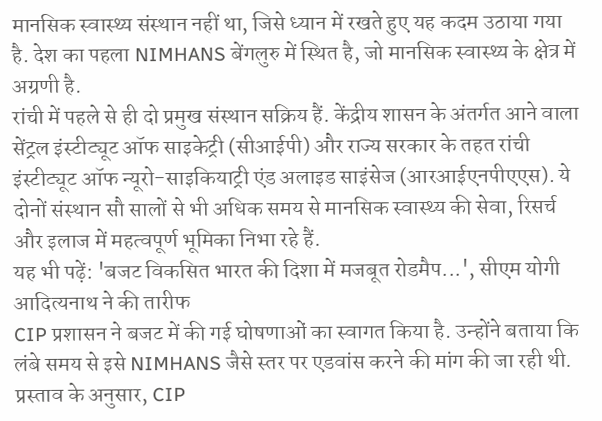मानसिक स्वास्थ्य संस्थान नहीं था, जिसे ध्यान में रखते हुए यह कदम उठाया गया है. देश का पहला NIMHANS बेंगलुरु में स्थित है, जो मानसिक स्वास्थ्य के क्षेत्र में अग्रणी है.
रांची में पहले से ही दो प्रमुख संस्थान सक्रिय हैं. केंद्रीय शासन के अंतर्गत आने वाला सेंट्रल इंस्टीट्यूट ऑफ साइकेट्री (सीआईपी) और राज्य सरकार के तहत रांची इंस्टीट्यूट ऑफ न्यूरो-साइकियाट्री एंड अलाइड साइंसेज (आरआईएनपीएएस). ये दोनों संस्थान सौ सालों से भी अधिक समय से मानसिक स्वास्थ्य की सेवा, रिसर्च और इलाज में महत्वपूर्ण भूमिका निभा रहे हैं.
यह भी पढ़ें: 'बजट विकसित भारत की दिशा में मजबूत रोडमैप...', सीएम योगी आदित्यनाथ ने की तारीफ
CIP प्रशासन ने बजट में की गई घोषणाओं का स्वागत किया है. उन्होंने बताया कि लंबे समय से इसे NIMHANS जैसे स्तर पर एडवांस करने की मांग की जा रही थी. प्रस्ताव के अनुसार, CIP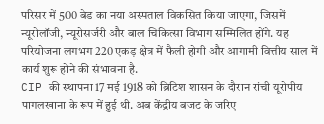परिसर में 500 बेड का नया अस्पताल विकसित किया जाएगा, जिसमें न्यूरोलॉजी, न्यूरोसर्जरी और बाल चिकित्सा विभाग सम्मिलित होंगे. यह परियोजना लगभग 220 एकड़ क्षेत्र में फैली होगी और आगामी वित्तीय साल में कार्य शुरू होने की संभावना है.
CIP की स्थापना 17 मई 1918 को ब्रिटिश शासन के दौरान रांची यूरोपीय पागलखाना के रूप में हुई थी. अब केंद्रीय बजट के जरिए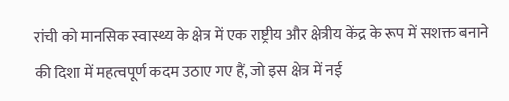रांची को मानसिक स्वास्थ्य के क्षेत्र में एक राष्ट्रीय और क्षेत्रीय केंद्र के रूप में सशक्त बनाने की दिशा में महत्वपूर्ण कदम उठाए गए हैं, जो इस क्षेत्र में नई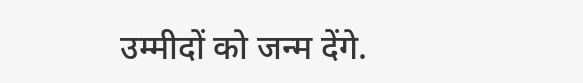उम्मीदों को जन्म देंगे.